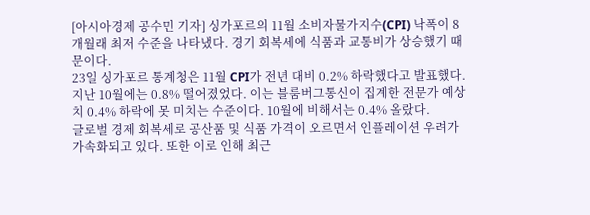[아시아경제 공수민 기자] 싱가포르의 11월 소비자물가지수(CPI) 낙폭이 8개월래 최저 수준을 나타냈다. 경기 회복세에 식품과 교통비가 상승했기 때문이다.
23일 싱가포르 통계청은 11월 CPI가 전년 대비 0.2% 하락했다고 발표했다. 지난 10월에는 0.8% 떨어졌었다. 이는 블룸버그통신이 집계한 전문가 예상치 0.4% 하락에 못 미치는 수준이다. 10월에 비해서는 0.4% 올랐다.
글로벌 경제 회복세로 공산품 및 식품 가격이 오르면서 인플레이션 우려가 가속화되고 있다. 또한 이로 인해 최근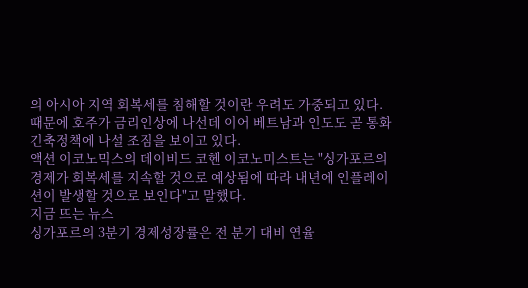의 아시아 지역 회복세를 침해할 것이란 우려도 가중되고 있다. 때문에 호주가 금리인상에 나선데 이어 베트남과 인도도 곧 통화긴축정책에 나설 조짐을 보이고 있다.
액션 이코노믹스의 데이비드 코헨 이코노미스트는 "싱가포르의 경제가 회복세를 지속할 것으로 예상됨에 따라 내년에 인플레이션이 발생할 것으로 보인다"고 말했다.
지금 뜨는 뉴스
싱가포르의 3분기 경제성장률은 전 분기 대비 연율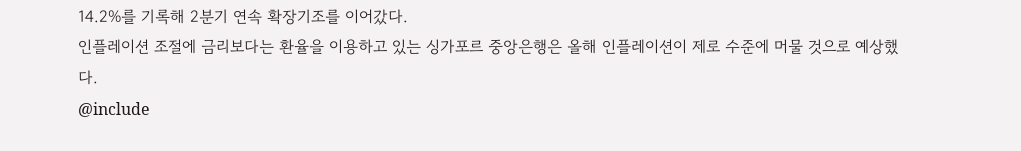14.2%를 기록해 2분기 연속 확장기조를 이어갔다.
인플레이션 조절에 금리보다는 환율을 이용하고 있는 싱가포르 중앙은행은 올해 인플레이션이 제로 수준에 머물 것으로 예상했다.
@include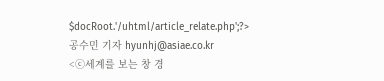$docRoot.'/uhtml/article_relate.php';?>
공수민 기자 hyunhj@asiae.co.kr
<ⓒ세계를 보는 창 경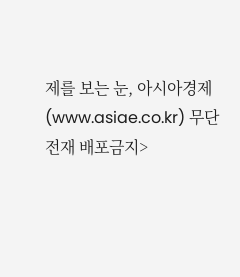제를 보는 눈, 아시아경제(www.asiae.co.kr) 무단전재 배포금지>